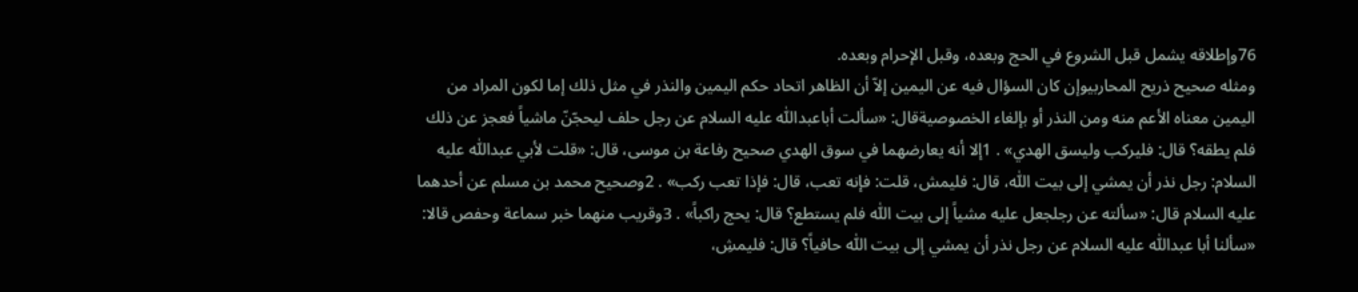76وإطلاقه يشمل قبل الشروع في الحج وبعده، وقبل الإحرام وبعده.
ومثله صحيح ذريح المحاربيوإن كان السؤال فيه عن اليمين إلاّ أن الظاهر اتحاد حكم اليمين والنذر في مثل ذلك إما لكون المراد من اليمين معناه الأعم منه ومن النذر أو بإلغاء الخصوصيةقال: «سألت أباعبداللّٰه عليه السلام عن رجل حلف ليحجّنّ ماشياً فعجز عن ذلك فلم يطقه؟ قال: فليركب وليسق الهدي» . 1إلا أنه يعارضهما في سوق الهدي صحيح رفاعة بن موسى، قال: «قلت لأبي عبداللّٰه عليه السلام: رجل نذر أن يمشي إلى بيت اللّٰه، قال: فليمش، قلت: فإنه تعب، قال: فإذا تعب ركب» . 2وصحيح محمد بن مسلم عن أحدهما عليه السلام قال: «سألته عن رجلجعل عليه مشياً إلى بيت اللّٰه فلم يستطع؟ قال: يحج راكباً» . 3وقريب منهما خبر سماعة وحفص قالا: «سألنا أبا عبداللّٰه عليه السلام عن رجل نذر أن يمشي إلى بيت اللّٰه حافياً؟ قال: فليمشِ،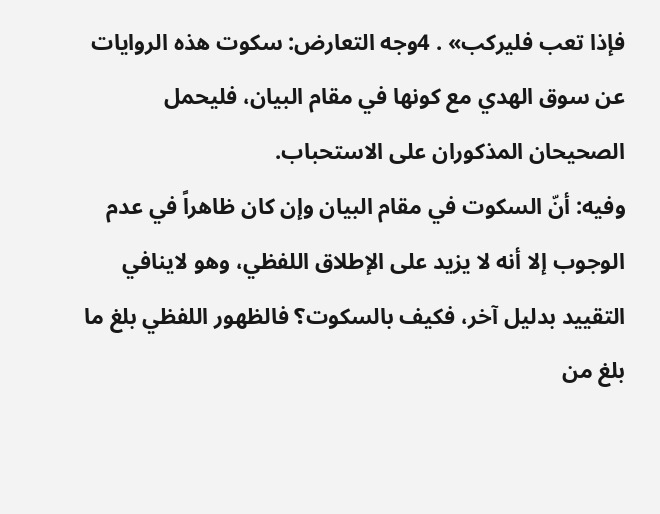فإذا تعب فليركب» . 4وجه التعارض: سكوت هذه الروايات عن سوق الهدي مع كونها في مقام البيان، فليحمل الصحيحان المذكوران على الاستحباب.
وفيه: أنّ السكوت في مقام البيان وإن كان ظاهراً في عدم الوجوب إلا أنه لا يزيد على الإطلاق اللفظي، وهو لاينافي التقييد بدليل آخر، فكيف بالسكوت؟ فالظهور اللفظي بلغ ما بلغ من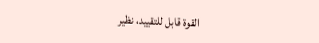القوة قابل للتقييد، نظير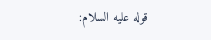قوله عليه السلام: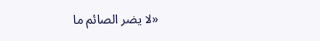«لا يضر الصائم ما